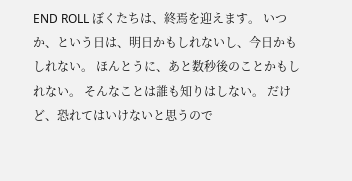END ROLL ぼくたちは、終焉を迎えます。 いつか、という日は、明日かもしれないし、今日かもしれない。 ほんとうに、あと数秒後のことかもしれない。 そんなことは誰も知りはしない。 だけど、恐れてはいけないと思うので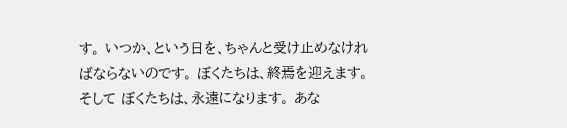す。 いつか、という日を、ちゃんと受け止めなければならないのです。 ぼくたちは、終焉を迎えます。 そして ぼくたちは、永遠になります。 あな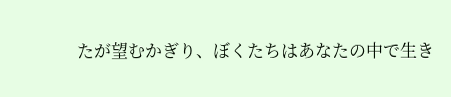たが望むかぎり、ぼくたちはあなたの中で生き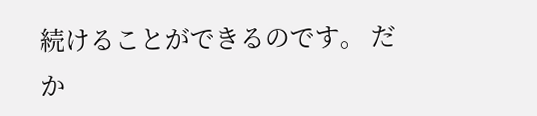続けることができるのです。 だか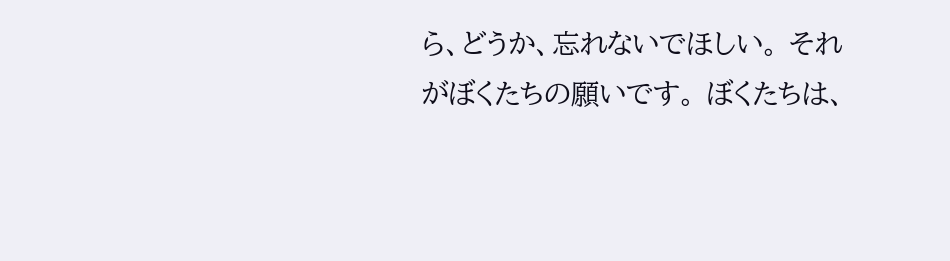ら、どうか、忘れないでほしい。 それがぼくたちの願いです。 ぼくたちは、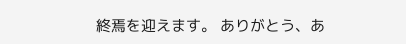終焉を迎えます。 ありがとう、あ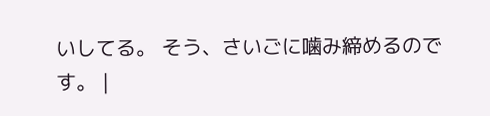いしてる。 そう、さいごに噛み締めるのです。 |